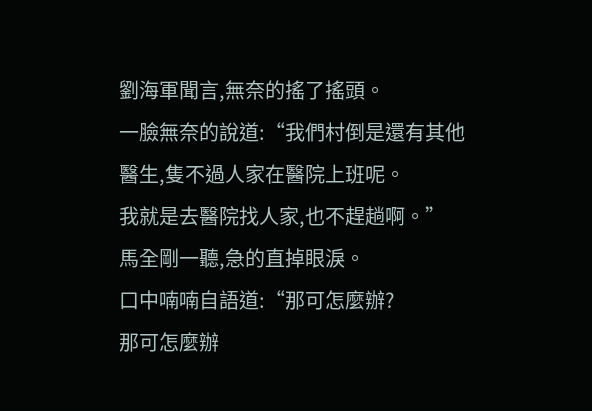劉海軍聞言,無奈的搖了搖頭。
一臉無奈的說道:“我們村倒是還有其他醫生,隻不過人家在醫院上班呢。
我就是去醫院找人家,也不趕趟啊。”
馬全剛一聽,急的直掉眼淚。
口中喃喃自語道:“那可怎麼辦?
那可怎麼辦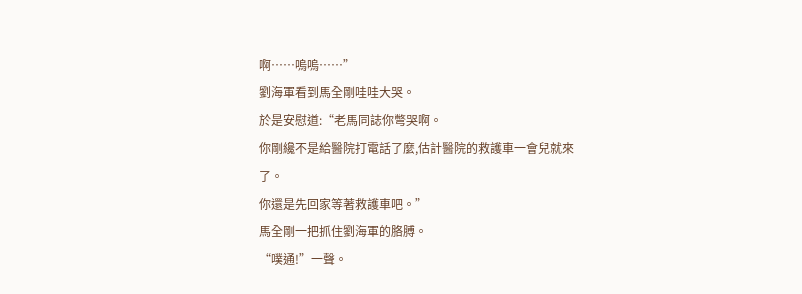啊……嗚嗚……”
劉海軍看到馬全剛哇哇大哭。
於是安慰道:“老馬同誌你彆哭啊。
你剛纔不是給醫院打電話了麼,估計醫院的救護車一會兒就來了。
你還是先回家等著救護車吧。”
馬全剛一把抓住劉海軍的胳膊。
“噗通!”一聲。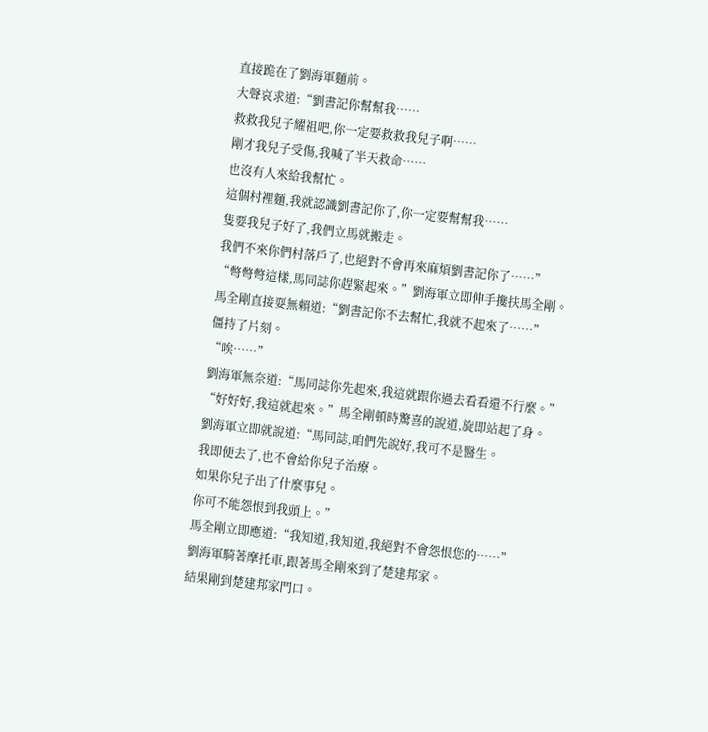直接跪在了劉海軍麵前。
大聲哀求道:“劉書記你幫幫我……
救救我兒子耀祖吧,你一定要救救我兒子啊……
剛才我兒子受傷,我喊了半天救命……
也沒有人來給我幫忙。
這個村裡麵,我就認識劉書記你了,你一定要幫幫我……
隻要我兒子好了,我們立馬就搬走。
我們不來你們村落戶了,也絕對不會再來麻煩劉書記你了……”
“彆彆彆這樣,馬同誌你趕緊起來。”劉海軍立即伸手攙扶馬全剛。
馬全剛直接耍無賴道:“劉書記你不去幫忙,我就不起來了……”
僵持了片刻。
“唉……”
劉海軍無奈道:“馬同誌你先起來,我這就跟你過去看看還不行麼。”
“好好好,我這就起來。”馬全剛頓時驚喜的說道,旋即站起了身。
劉海軍立即就說道:“馬同誌,咱們先說好,我可不是醫生。
我即便去了,也不會給你兒子治療。
如果你兒子出了什麼事兒。
你可不能怨恨到我頭上。”
馬全剛立即應道:“我知道,我知道,我絕對不會怨恨您的……”
劉海軍騎著摩托車,跟著馬全剛來到了楚建邦家。
結果剛到楚建邦家門口。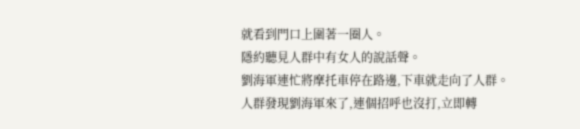就看到門口上圍著一圈人。
隱約聽見人群中有女人的說話聲。
劉海軍連忙將摩托車停在路邊,下車就走向了人群。
人群發現劉海軍來了,連個招呼也沒打,立即轉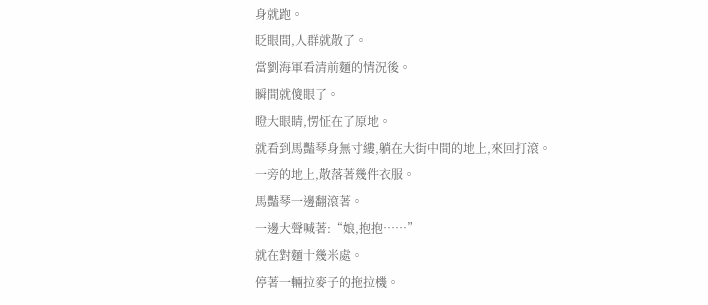身就跑。
眨眼間,人群就散了。
當劉海軍看清前麵的情況後。
瞬間就傻眼了。
瞪大眼睛,愣怔在了原地。
就看到馬豔琴身無寸縷,躺在大街中間的地上,來回打滾。
一旁的地上,散落著幾件衣服。
馬豔琴一邊翻滾著。
一邊大聲喊著:“娘,抱抱……”
就在對麵十幾米處。
停著一輛拉麥子的拖拉機。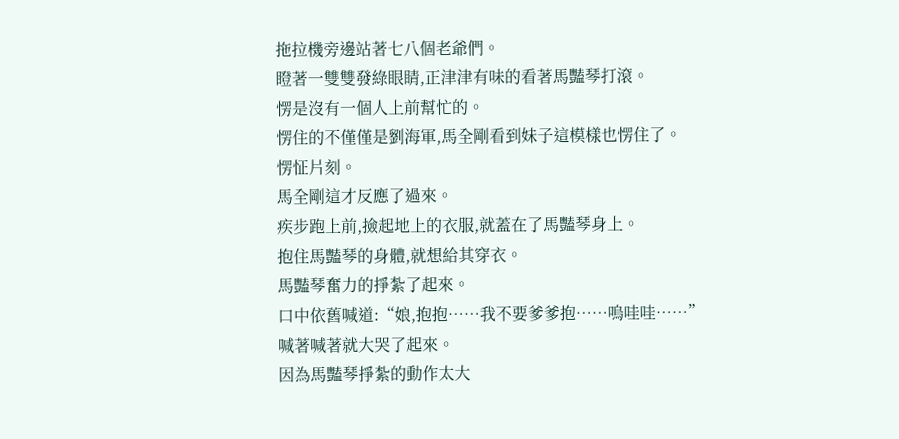拖拉機旁邊站著七八個老爺們。
瞪著一雙雙發綠眼睛,正津津有味的看著馬豔琴打滾。
愣是沒有一個人上前幫忙的。
愣住的不僅僅是劉海軍,馬全剛看到妹子這模樣也愣住了。
愣怔片刻。
馬全剛這才反應了過來。
疾步跑上前,撿起地上的衣服,就蓋在了馬豔琴身上。
抱住馬豔琴的身體,就想給其穿衣。
馬豔琴奮力的掙紮了起來。
口中依舊喊道:“娘,抱抱……我不要爹爹抱……嗚哇哇……”
喊著喊著就大哭了起來。
因為馬豔琴掙紮的動作太大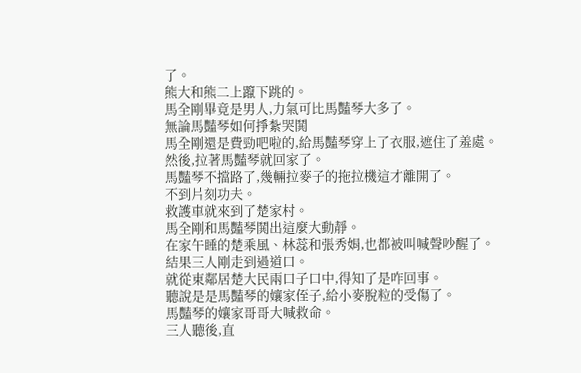了。
熊大和熊二上躥下跳的。
馬全剛畢竟是男人,力氣可比馬豔琴大多了。
無論馬豔琴如何掙紮哭鬨
馬全剛還是費勁吧啦的,給馬豔琴穿上了衣服,遮住了羞處。
然後,拉著馬豔琴就回家了。
馬豔琴不擋路了,幾輛拉麥子的拖拉機這才離開了。
不到片刻功夫。
救護車就來到了楚家村。
馬全剛和馬豔琴鬨出這麼大動靜。
在家午睡的楚乘風、林蕊和張秀娟,也都被叫喊聲吵醒了。
結果三人剛走到過道口。
就從東鄰居楚大民兩口子口中,得知了是咋回事。
聽說是是馬豔琴的孃家侄子,給小麥脫粒的受傷了。
馬豔琴的孃家哥哥大喊救命。
三人聽後,直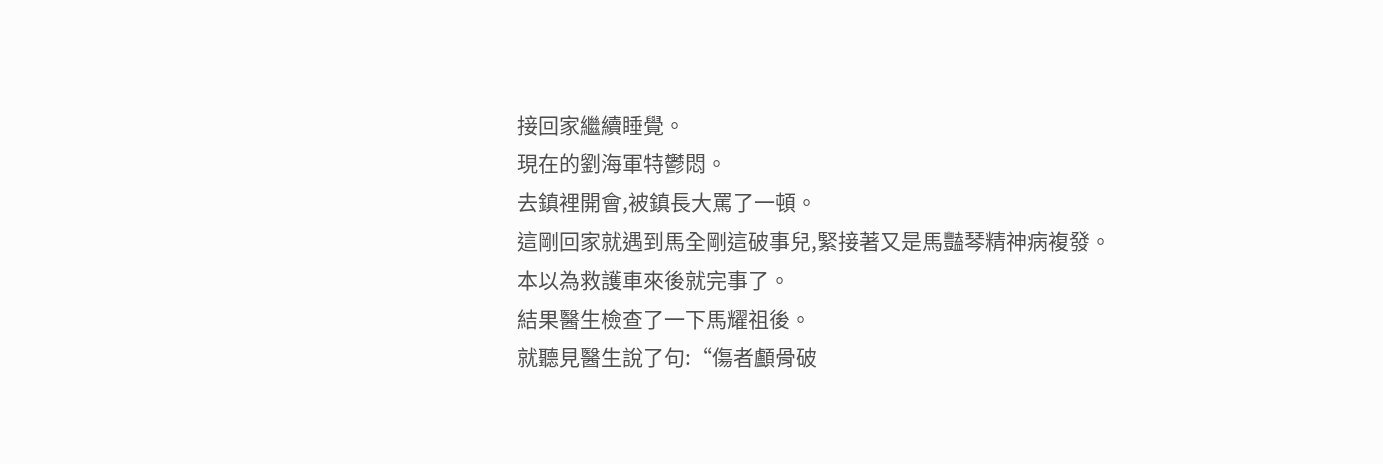接回家繼續睡覺。
現在的劉海軍特鬱悶。
去鎮裡開會,被鎮長大罵了一頓。
這剛回家就遇到馬全剛這破事兒,緊接著又是馬豔琴精神病複發。
本以為救護車來後就完事了。
結果醫生檢查了一下馬耀祖後。
就聽見醫生說了句:“傷者顱骨破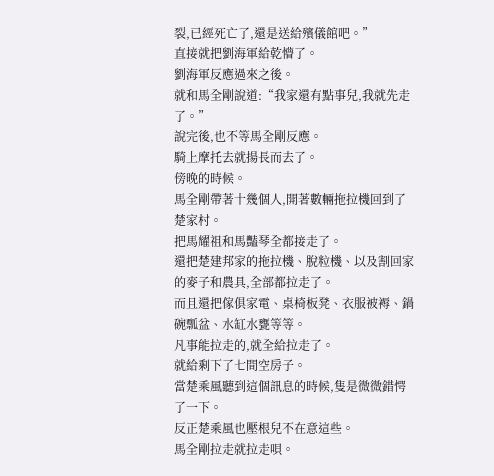裂,已經死亡了,還是送給殯儀館吧。”
直接就把劉海軍給乾懵了。
劉海軍反應過來之後。
就和馬全剛說道:“我家還有點事兒,我就先走了。”
說完後,也不等馬全剛反應。
騎上摩托去就揚長而去了。
傍晚的時候。
馬全剛帶著十幾個人,開著數輛拖拉機回到了楚家村。
把馬耀祖和馬豔琴全都接走了。
還把楚建邦家的拖拉機、脫粒機、以及割回家的麥子和農具,全部都拉走了。
而且還把傢俱家電、桌椅板凳、衣服被褥、鍋碗瓢盆、水缸水甕等等。
凡事能拉走的,就全給拉走了。
就給剩下了七間空房子。
當楚乘風聽到這個訊息的時候,隻是微微錯愕了一下。
反正楚乘風也壓根兒不在意這些。
馬全剛拉走就拉走唄。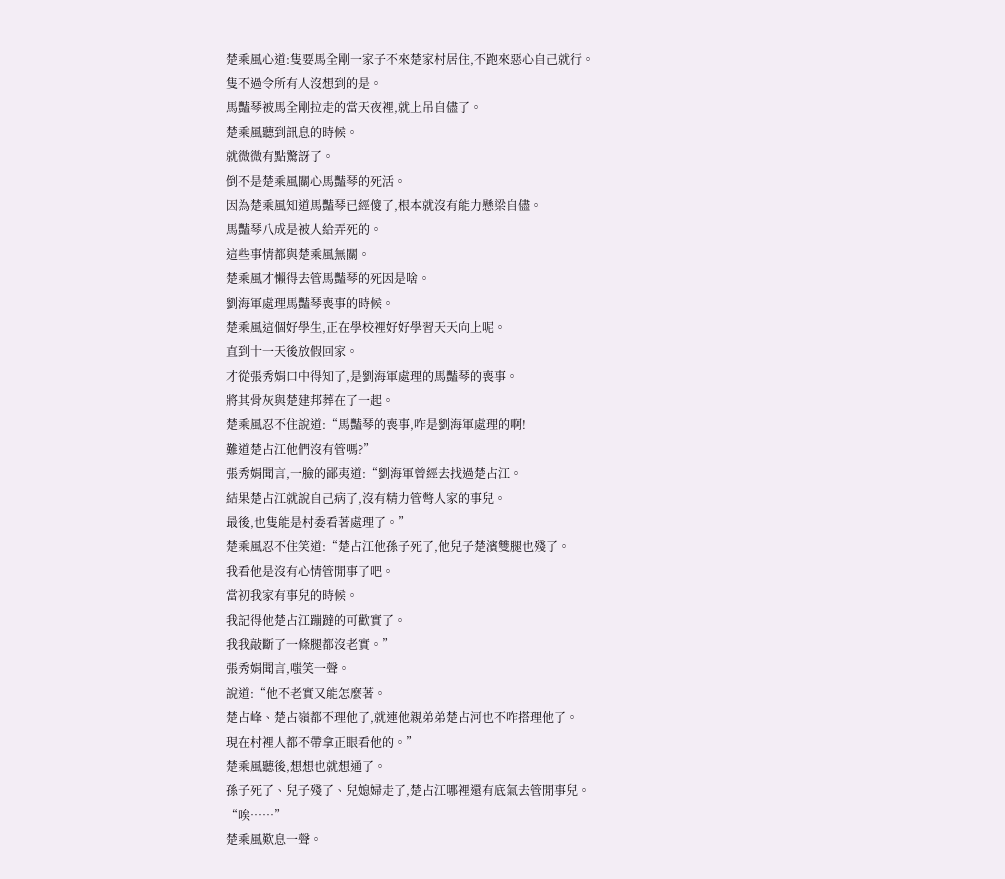楚乘風心道:隻要馬全剛一家子不來楚家村居住,不跑來惡心自己就行。
隻不過令所有人沒想到的是。
馬豔琴被馬全剛拉走的當天夜裡,就上吊自儘了。
楚乘風聽到訊息的時候。
就微微有點驚訝了。
倒不是楚乘風關心馬豔琴的死活。
因為楚乘風知道馬豔琴已經傻了,根本就沒有能力懸梁自儘。
馬豔琴八成是被人給弄死的。
這些事情都與楚乘風無關。
楚乘風才懶得去管馬豔琴的死因是啥。
劉海軍處理馬豔琴喪事的時候。
楚乘風這個好學生,正在學校裡好好學習天天向上呢。
直到十一天後放假回家。
才從張秀娟口中得知了,是劉海軍處理的馬豔琴的喪事。
將其骨灰與楚建邦葬在了一起。
楚乘風忍不住說道:“馬豔琴的喪事,咋是劉海軍處理的啊!
難道楚占江他們沒有管嗎?”
張秀娟聞言,一臉的鄙夷道:“劉海軍曾經去找過楚占江。
結果楚占江就說自己病了,沒有精力管彆人家的事兒。
最後,也隻能是村委看著處理了。”
楚乘風忍不住笑道:“楚占江他孫子死了,他兒子楚濱雙腿也殘了。
我看他是沒有心情管閒事了吧。
當初我家有事兒的時候。
我記得他楚占江蹦躂的可歡實了。
我我敲斷了一條腿都沒老實。”
張秀娟聞言,嗤笑一聲。
說道:“他不老實又能怎麼著。
楚占峰、楚占嶺都不理他了,就連他親弟弟楚占河也不咋搭理他了。
現在村裡人都不帶拿正眼看他的。”
楚乘風聽後,想想也就想通了。
孫子死了、兒子殘了、兒媳婦走了,楚占江哪裡還有底氣去管閒事兒。
“唉……”
楚乘風歎息一聲。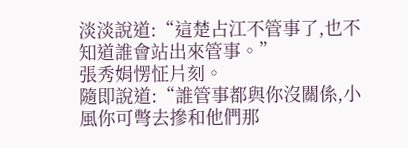淡淡說道:“這楚占江不管事了,也不知道誰會站出來管事。”
張秀娟愣怔片刻。
隨即說道:“誰管事都與你沒關係,小風你可彆去摻和他們那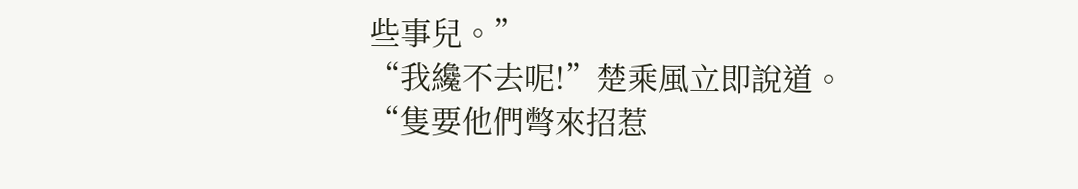些事兒。”
“我纔不去呢!”楚乘風立即說道。
“隻要他們彆來招惹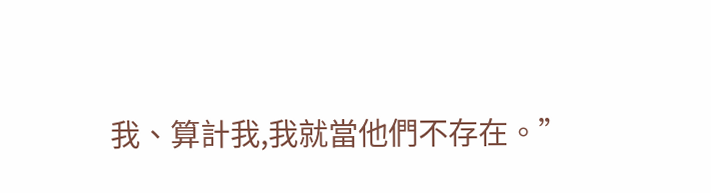我、算計我,我就當他們不存在。”